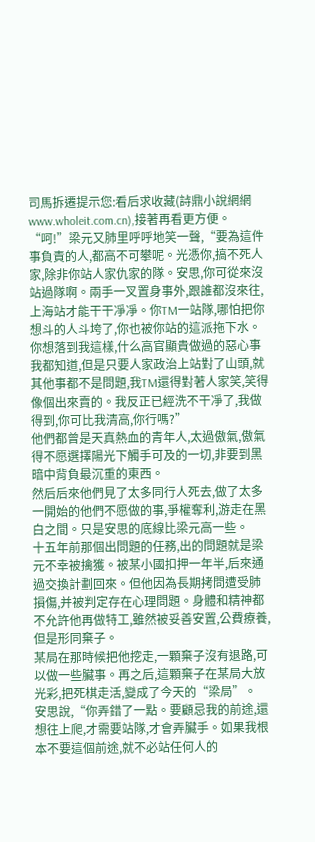司馬拆遷提示您:看后求收藏(詩鼎小說網網www.wholeit.com.cn),接著再看更方便。
“呵!”梁元又肺里呼呼地笑一聲,“要為這件事負責的人,都高不可攀呢。光憑你,搞不死人家,除非你站人家仇家的隊。安思,你可從來沒站過隊啊。兩手一叉置身事外,跟誰都沒來往,上海站才能干干凈凈。你TM一站隊,哪怕把你想斗的人斗垮了,你也被你站的這派拖下水。你想落到我這樣,什么高官顯貴做過的惡心事我都知道,但是只要人家政治上站對了山頭,就其他事都不是問題,我TM還得對著人家笑,笑得像個出來賣的。我反正已經洗不干凈了,我做得到,你可比我清高,你行嗎?”
他們都曾是天真熱血的青年人,太過傲氣,傲氣得不愿選擇陽光下觸手可及的一切,非要到黑暗中背負最沉重的東西。
然后后來他們見了太多同行人死去,做了太多一開始的他們不愿做的事,爭權奪利,游走在黑白之間。只是安思的底線比梁元高一些。
十五年前那個出問題的任務,出的問題就是梁元不幸被擒獲。被某小國扣押一年半,后來通過交換計劃回來。但他因為長期拷問遭受肺損傷,并被判定存在心理問題。身體和精神都不允許他再做特工,雖然被妥善安置,公費療養,但是形同棄子。
某局在那時候把他挖走,一顆棄子沒有退路,可以做一些臟事。再之后,這顆棄子在某局大放光彩,把死棋走活,變成了今天的“梁局”。
安思說,“你弄錯了一點。要顧忌我的前途,還想往上爬,才需要站隊,才會弄臟手。如果我根本不要這個前途,就不必站任何人的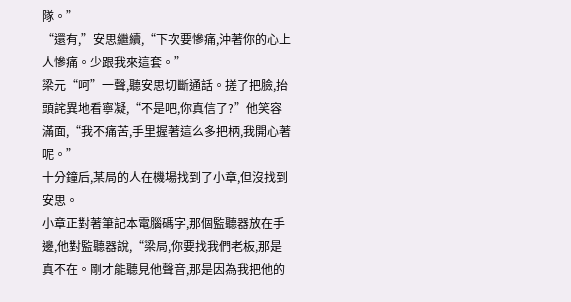隊。”
“還有,”安思繼續,“下次要慘痛,沖著你的心上人慘痛。少跟我來這套。”
梁元“呵”一聲,聽安思切斷通話。搓了把臉,抬頭詫異地看寧凝,“不是吧,你真信了?”他笑容滿面,“我不痛苦,手里握著這么多把柄,我開心著呢。”
十分鐘后,某局的人在機場找到了小章,但沒找到安思。
小章正對著筆記本電腦碼字,那個監聽器放在手邊,他對監聽器說,“梁局,你要找我們老板,那是真不在。剛才能聽見他聲音,那是因為我把他的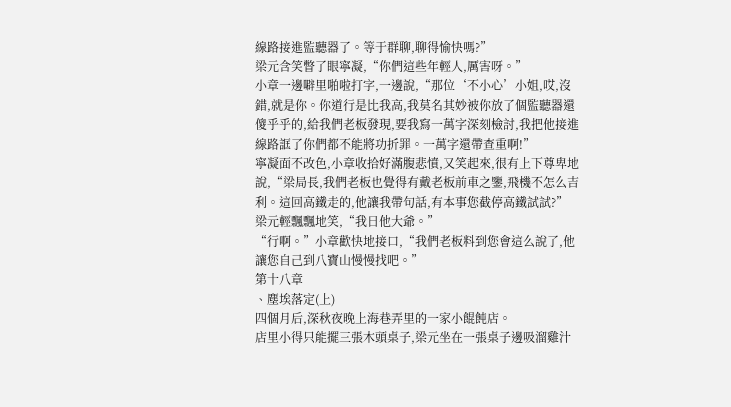線路接進監聽器了。等于群聊,聊得愉快嗎?”
梁元含笑瞥了眼寧凝,“你們這些年輕人,厲害呀。”
小章一邊噼里啪啦打字,一邊說,“那位‘不小心’小姐,哎,沒錯,就是你。你道行是比我高,我莫名其妙被你放了個監聽器還傻乎乎的,給我們老板發現,要我寫一萬字深刻檢討,我把他接進線路誆了你們都不能將功折罪。一萬字還帶查重啊!”
寧凝面不改色,小章收拾好滿腹悲憤,又笑起來,很有上下尊卑地說,“梁局長,我們老板也覺得有戴老板前車之鑒,飛機不怎么吉利。這回高鐵走的,他讓我帶句話,有本事您截停高鐵試試?”
梁元輕飄飄地笑,“我日他大爺。”
“行啊。”小章歡快地接口,“我們老板料到您會這么說了,他讓您自己到八寶山慢慢找吧。”
第十八章
、塵埃落定(上)
四個月后,深秋夜晚上海巷弄里的一家小餛飩店。
店里小得只能擺三張木頭桌子,梁元坐在一張桌子邊吸溜雞汁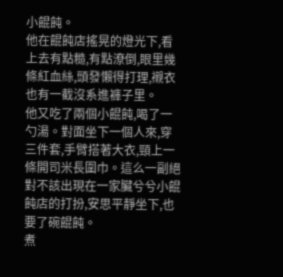小餛飩。
他在餛飩店搖晃的燈光下,看上去有點糙,有點潦倒,眼里幾條紅血絲,頭發懶得打理,襯衣也有一截沒系進褲子里。
他又吃了兩個小餛飩,喝了一勺湯。對面坐下一個人來,穿三件套,手臂搭著大衣,頸上一條開司米長圍巾。這么一副絕對不該出現在一家臟兮兮小餛飩店的打扮,安思平靜坐下,也要了碗餛飩。
煮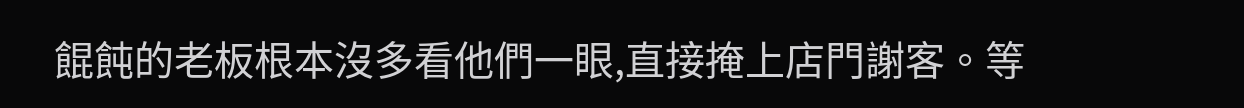餛飩的老板根本沒多看他們一眼,直接掩上店門謝客。等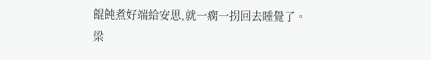餛飩煮好端給安思,就一瘸一拐回去睡覺了。
梁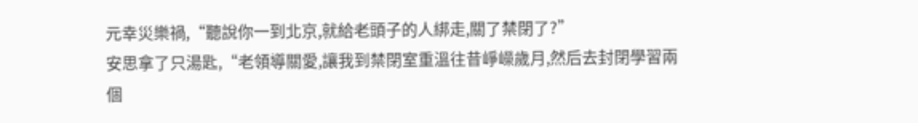元幸災樂禍,“聽說你一到北京,就給老頭子的人綁走,關了禁閉了?”
安思拿了只湯匙,“老領導關愛,讓我到禁閉室重溫往昔崢嶸歲月,然后去封閉學習兩個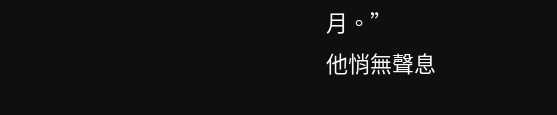月。”
他悄無聲息